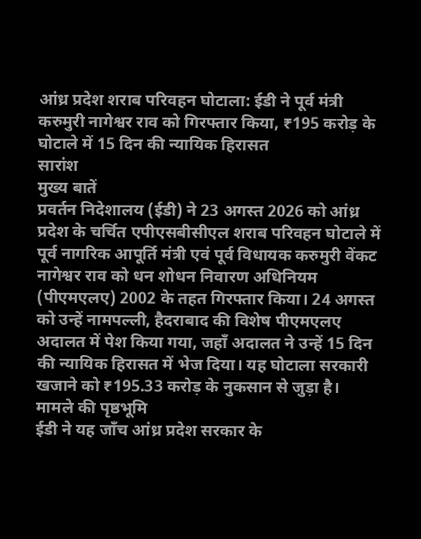आंध्र प्रदेश शराब परिवहन घोटाला: ईडी ने पूर्व मंत्री करुमुरी नागेश्वर राव को गिरफ्तार किया, ₹195 करोड़ के घोटाले में 15 दिन की न्यायिक हिरासत
सारांश
मुख्य बातें
प्रवर्तन निदेशालय (ईडी) ने 23 अगस्त 2026 को आंध्र प्रदेश के चर्चित एपीएसबीसीएल शराब परिवहन घोटाले में पूर्व नागरिक आपूर्ति मंत्री एवं पूर्व विधायक करुमुरी वेंकट नागेश्वर राव को धन शोधन निवारण अधिनियम (पीएमएलए) 2002 के तहत गिरफ्तार किया। 24 अगस्त को उन्हें नामपल्ली, हैदराबाद की विशेष पीएमएलए अदालत में पेश किया गया, जहाँ अदालत ने उन्हें 15 दिन की न्यायिक हिरासत में भेज दिया। यह घोटाला सरकारी खजाने को ₹195.33 करोड़ के नुकसान से जुड़ा है।
मामले की पृष्ठभूमि
ईडी ने यह जाँच आंध्र प्रदेश सरकार के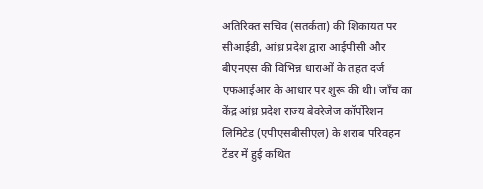अतिरिक्त सचिव (सतर्कता) की शिकायत पर सीआईडी, आंध्र प्रदेश द्वारा आईपीसी और बीएनएस की विभिन्न धाराओं के तहत दर्ज एफआईआर के आधार पर शुरू की थी। जाँच का केंद्र आंध्र प्रदेश राज्य बेवरेजेज कॉर्पोरेशन लिमिटेड (एपीएसबीसीएल) के शराब परिवहन टेंडर में हुई कथित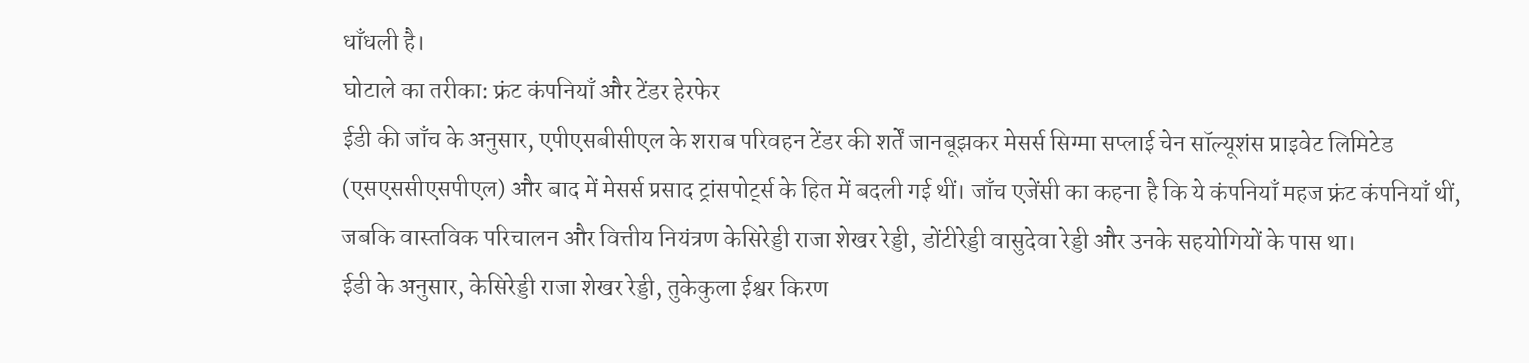धाँधली है।
घोटाले का तरीका: फ्रंट कंपनियाँ और टेंडर हेरफेर
ईडी की जाँच के अनुसार, एपीएसबीसीएल के शराब परिवहन टेंडर की शर्तें जानबूझकर मेसर्स सिग्मा सप्लाई चेन सॉल्यूशंस प्राइवेट लिमिटेड (एसएससीएसपीएल) और बाद में मेसर्स प्रसाद ट्रांसपोर्ट्स के हित में बदली गई थीं। जाँच एजेंसी का कहना है कि ये कंपनियाँ महज फ्रंट कंपनियाँ थीं, जबकि वास्तविक परिचालन और वित्तीय नियंत्रण केसिरेड्डी राजा शेखर रेड्डी, डोंटीरेड्डी वासुदेवा रेड्डी और उनके सहयोगियों के पास था।
ईडी के अनुसार, केसिरेड्डी राजा शेखर रेड्डी, तुकेकुला ईश्वर किरण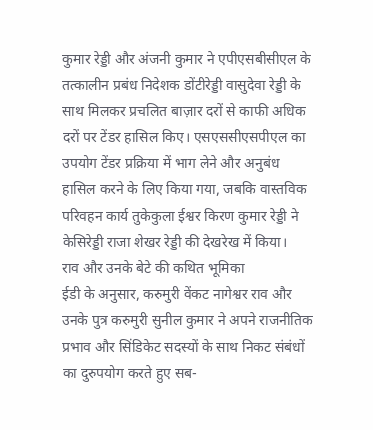कुमार रेड्डी और अंजनी कुमार ने एपीएसबीसीएल के तत्कालीन प्रबंध निदेशक डोंटीरेड्डी वासुदेवा रेड्डी के साथ मिलकर प्रचलित बाज़ार दरों से काफी अधिक दरों पर टेंडर हासिल किए। एसएससीएसपीएल का उपयोग टेंडर प्रक्रिया में भाग लेने और अनुबंध हासिल करने के लिए किया गया, जबकि वास्तविक परिवहन कार्य तुकेकुला ईश्वर किरण कुमार रेड्डी ने केसिरेड्डी राजा शेखर रेड्डी की देखरेख में किया।
राव और उनके बेटे की कथित भूमिका
ईडी के अनुसार, करुमुरी वेंकट नागेश्वर राव और उनके पुत्र करुमुरी सुनील कुमार ने अपने राजनीतिक प्रभाव और सिंडिकेट सदस्यों के साथ निकट संबंधों का दुरुपयोग करते हुए सब-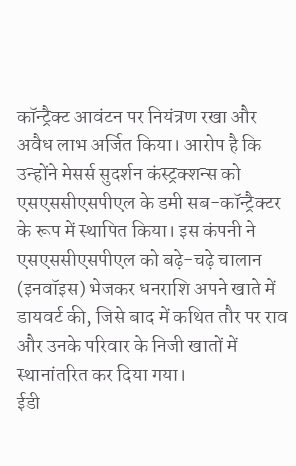कॉन्ट्रैक्ट आवंटन पर नियंत्रण रखा और अवैध लाभ अर्जित किया। आरोप है कि उन्होंने मेसर्स सुदर्शन कंस्ट्रक्शन्स को एसएससीएसपीएल के डमी सब-कॉन्ट्रैक्टर के रूप में स्थापित किया। इस कंपनी ने एसएससीएसपीएल को बढ़े-चढ़े चालान (इनवॉइस) भेजकर धनराशि अपने खाते में डायवर्ट की, जिसे बाद में कथित तौर पर राव और उनके परिवार के निजी खातों में स्थानांतरित कर दिया गया।
ईडी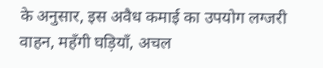के अनुसार, इस अवैध कमाई का उपयोग लग्जरी वाहन, महँगी घड़ियाँ, अचल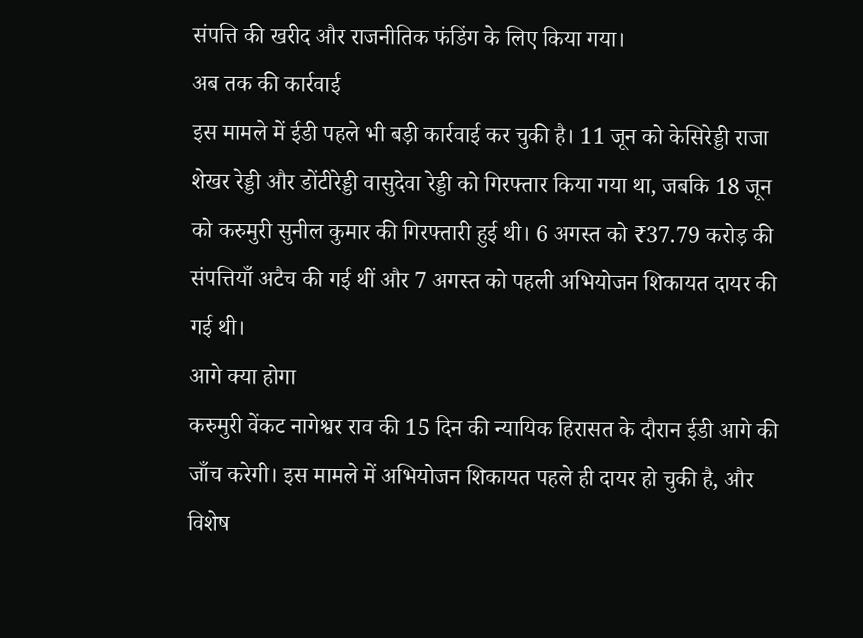संपत्ति की खरीद और राजनीतिक फंडिंग के लिए किया गया।
अब तक की कार्रवाई
इस मामले में ईडी पहले भी बड़ी कार्रवाई कर चुकी है। 11 जून को केसिरेड्डी राजा शेखर रेड्डी और डोंटीरेड्डी वासुदेवा रेड्डी को गिरफ्तार किया गया था, जबकि 18 जून को करुमुरी सुनील कुमार की गिरफ्तारी हुई थी। 6 अगस्त को ₹37.79 करोड़ की संपत्तियाँ अटैच की गई थीं और 7 अगस्त को पहली अभियोजन शिकायत दायर की गई थी।
आगे क्या होगा
करुमुरी वेंकट नागेश्वर राव की 15 दिन की न्यायिक हिरासत के दौरान ईडी आगे की जाँच करेगी। इस मामले में अभियोजन शिकायत पहले ही दायर हो चुकी है, और विशेष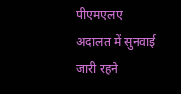पीएमएलए अदालत में सुनवाई जारी रहने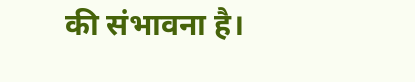की संभावना है।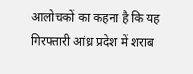आलोचकों का कहना है कि यह गिरफ्तारी आंध्र प्रदेश में शराब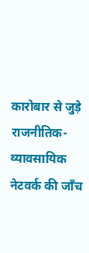कारोबार से जुड़े राजनीतिक-व्यावसायिक नेटवर्क की जाँच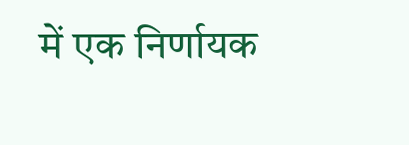में एक निर्णायक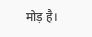मोड़ है।